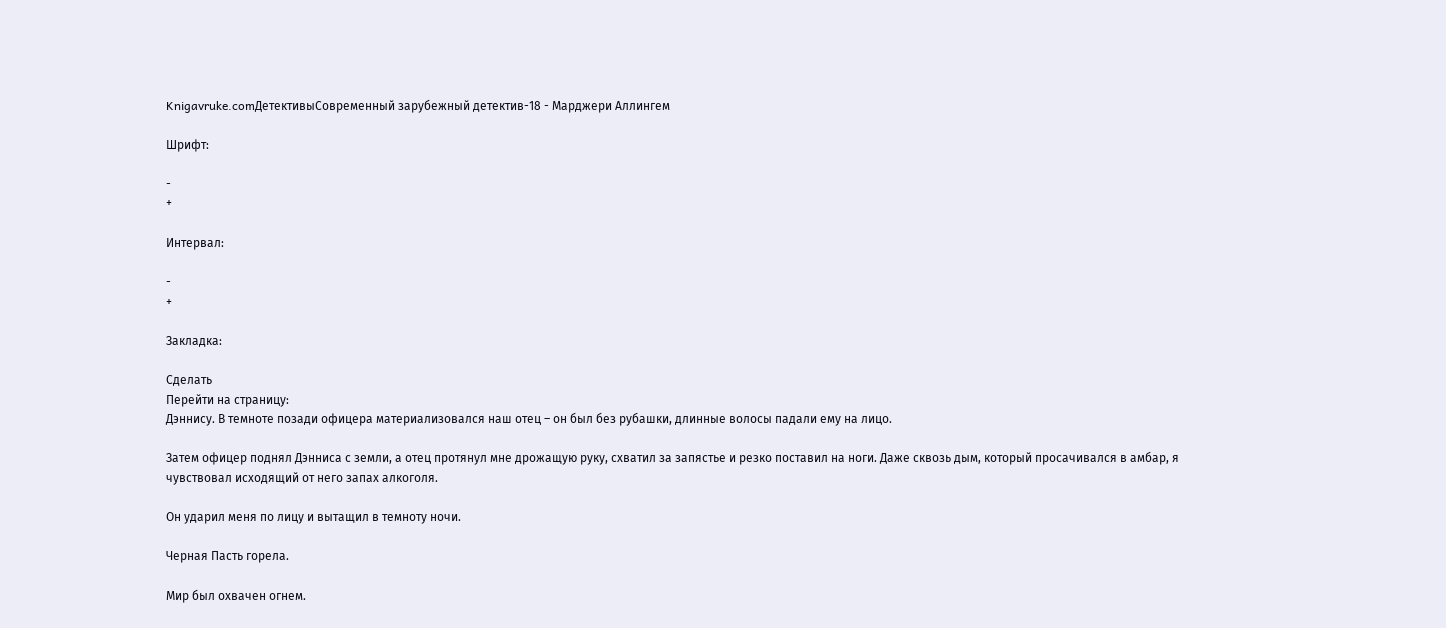Knigavruke.comДетективыСовременный зарубежный детектив-18 - Марджери Аллингем

Шрифт:

-
+

Интервал:

-
+

Закладка:

Сделать
Перейти на страницу:
Дэннису. В темноте позади офицера материализовался наш отец – он был без рубашки, длинные волосы падали ему на лицо.

Затем офицер поднял Дэнниса с земли, а отец протянул мне дрожащую руку, схватил за запястье и резко поставил на ноги. Даже сквозь дым, который просачивался в амбар, я чувствовал исходящий от него запах алкоголя.

Он ударил меня по лицу и вытащил в темноту ночи.

Черная Пасть горела.

Мир был охвачен огнем.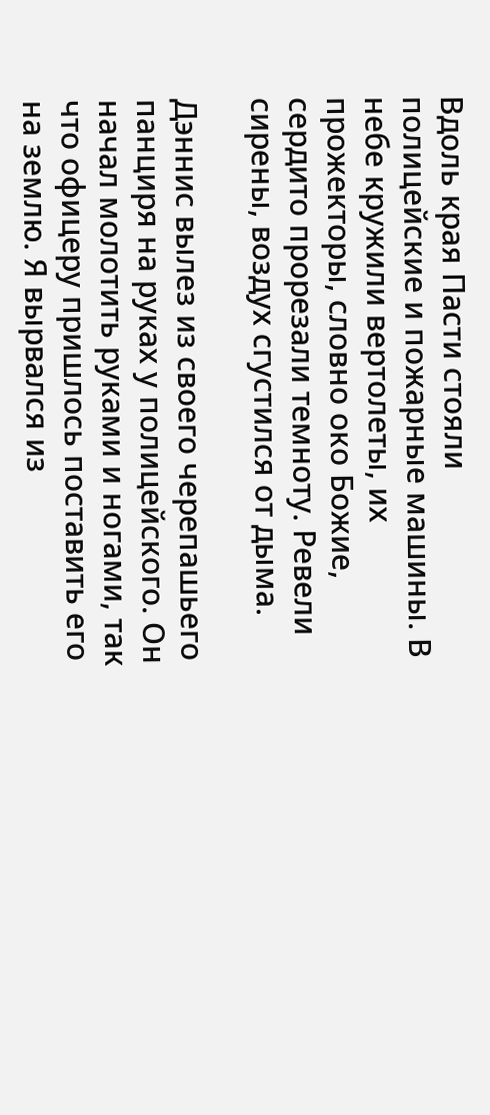Вдоль края Пасти стояли полицейские и пожарные машины. В небе кружили вертолеты, их прожекторы, словно око Божие, сердито прорезали темноту. Ревели сирены, воздух сгустился от дыма.

Дэннис вылез из своего черепашьего панциря на руках у полицейского. Он начал молотить руками и ногами, так что офицеру пришлось поставить его на землю. Я вырвался из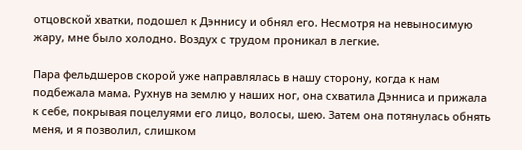отцовской хватки, подошел к Дэннису и обнял его. Несмотря на невыносимую жару, мне было холодно. Воздух с трудом проникал в легкие.

Пара фельдшеров скорой уже направлялась в нашу сторону, когда к нам подбежала мама. Рухнув на землю у наших ног, она схватила Дэнниса и прижала к себе, покрывая поцелуями его лицо, волосы, шею. Затем она потянулась обнять меня, и я позволил, слишком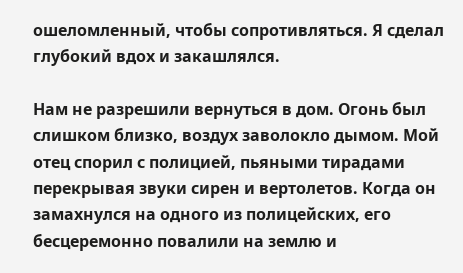ошеломленный, чтобы сопротивляться. Я сделал глубокий вдох и закашлялся.

Нам не разрешили вернуться в дом. Огонь был слишком близко, воздух заволокло дымом. Мой отец спорил с полицией, пьяными тирадами перекрывая звуки сирен и вертолетов. Когда он замахнулся на одного из полицейских, его бесцеремонно повалили на землю и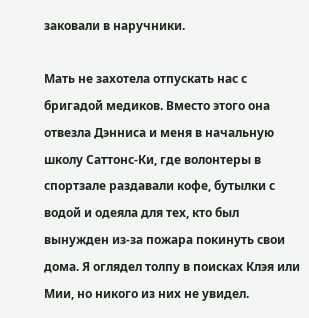заковали в наручники.

Мать не захотела отпускать нас с бригадой медиков. Вместо этого она отвезла Дэнниса и меня в начальную школу Саттонс-Ки, где волонтеры в спортзале раздавали кофе, бутылки с водой и одеяла для тех, кто был вынужден из-за пожара покинуть свои дома. Я оглядел толпу в поисках Клэя или Мии, но никого из них не увидел.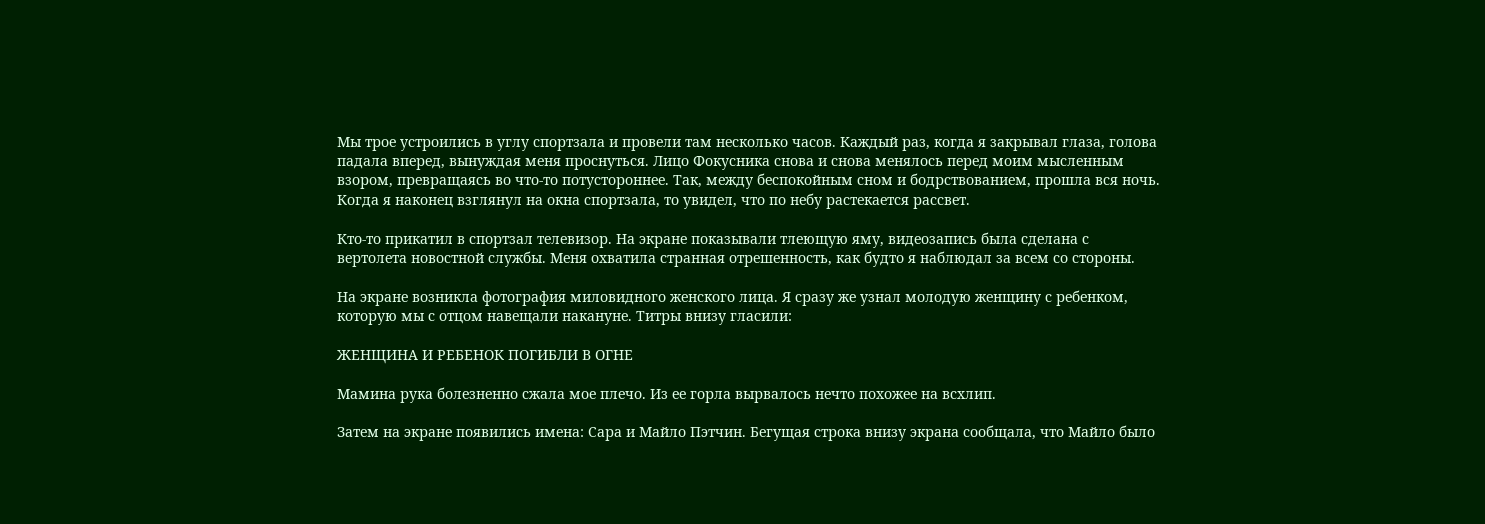Мы трое устроились в углу спортзала и провели там несколько часов. Каждый раз, когда я закрывал глаза, голова падала вперед, вынуждая меня проснуться. Лицо Фокусника снова и снова менялось перед моим мысленным взором, превращаясь во что-то потустороннее. Так, между беспокойным сном и бодрствованием, прошла вся ночь. Когда я наконец взглянул на окна спортзала, то увидел, что по небу растекается рассвет.

Кто-то прикатил в спортзал телевизор. На экране показывали тлеющую яму, видеозапись была сделана с вертолета новостной службы. Меня охватила странная отрешенность, как будто я наблюдал за всем со стороны.

На экране возникла фотография миловидного женского лица. Я сразу же узнал молодую женщину с ребенком, которую мы с отцом навещали накануне. Титры внизу гласили:

ЖЕНЩИНА И РЕБЕНОК ПОГИБЛИ В ОГНЕ

Мамина рука болезненно сжала мое плечо. Из ее горла вырвалось нечто похожее на всхлип.

Затем на экране появились имена: Сара и Майло Пэтчин. Бегущая строка внизу экрана сообщала, что Майло было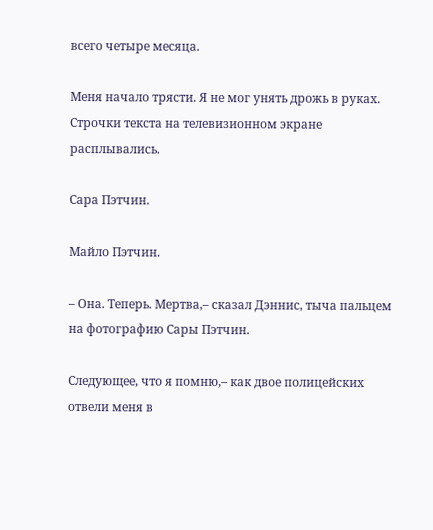всего четыре месяца.

Меня начало трясти. Я не мог унять дрожь в руках. Строчки текста на телевизионном экране расплывались.

Сара Пэтчин.

Майло Пэтчин.

– Она. Теперь. Мертва,– сказал Дэннис, тыча пальцем на фотографию Сары Пэтчин.

Следующее, что я помню,– как двое полицейских отвели меня в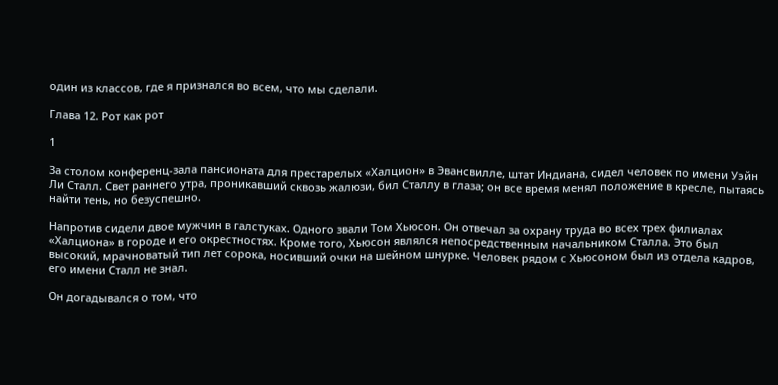один из классов, где я признался во всем, что мы сделали.

Глава 12. Рот как рот

1

За столом конференц-зала пансионата для престарелых «Халцион» в Эвансвилле, штат Индиана, сидел человек по имени Уэйн Ли Сталл. Свет раннего утра, проникавший сквозь жалюзи, бил Сталлу в глаза; он все время менял положение в кресле, пытаясь найти тень, но безуспешно.

Напротив сидели двое мужчин в галстуках. Одного звали Том Хьюсон. Он отвечал за охрану труда во всех трех филиалах «Халциона» в городе и его окрестностях. Кроме того, Хьюсон являлся непосредственным начальником Сталла. Это был высокий, мрачноватый тип лет сорока, носивший очки на шейном шнурке. Человек рядом с Хьюсоном был из отдела кадров, его имени Сталл не знал.

Он догадывался о том, что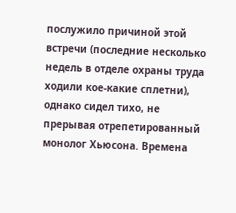послужило причиной этой встречи (последние несколько недель в отделе охраны труда ходили кое-какие сплетни), однако сидел тихо, не прерывая отрепетированный монолог Хьюсона. Времена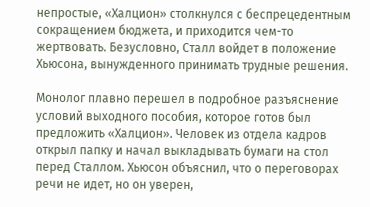непростые, «Халцион» столкнулся с беспрецедентным сокращением бюджета, и приходится чем-то жертвовать. Безусловно, Сталл войдет в положение Хьюсона, вынужденного принимать трудные решения.

Монолог плавно перешел в подробное разъяснение условий выходного пособия, которое готов был предложить «Халцион». Человек из отдела кадров открыл папку и начал выкладывать бумаги на стол перед Сталлом. Хьюсон объяснил, что о переговорах речи не идет, но он уверен,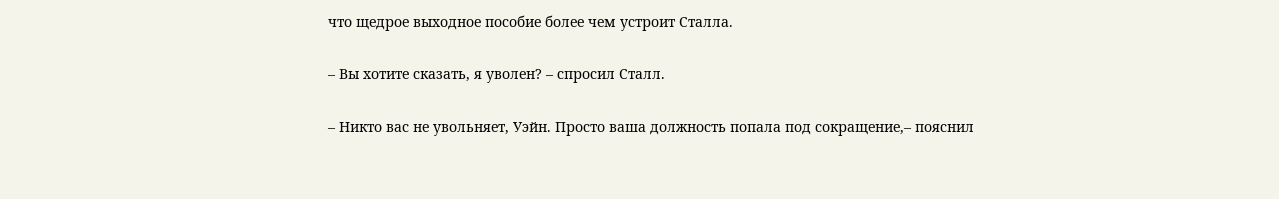что щедрое выходное пособие более чем устроит Сталла.

– Вы хотите сказать, я уволен? – спросил Сталл.

– Никто вас не увольняет, Уэйн. Просто ваша должность попала под сокращение,– пояснил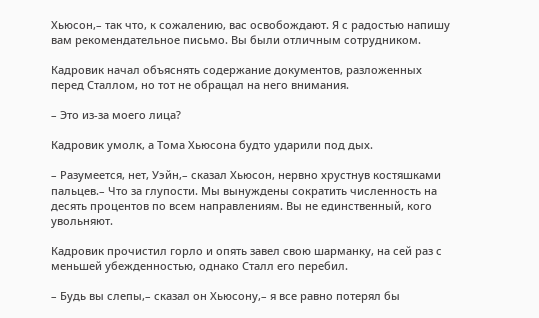Хьюсон,– так что, к сожалению, вас освобождают. Я с радостью напишу вам рекомендательное письмо. Вы были отличным сотрудником.

Кадровик начал объяснять содержание документов, разложенных перед Сталлом, но тот не обращал на него внимания.

– Это из-за моего лица?

Кадровик умолк, а Тома Хьюсона будто ударили под дых.

– Разумеется, нет, Уэйн,– сказал Хьюсон, нервно хрустнув костяшками пальцев.– Что за глупости. Мы вынуждены сократить численность на десять процентов по всем направлениям. Вы не единственный, кого увольняют.

Кадровик прочистил горло и опять завел свою шарманку, на сей раз с меньшей убежденностью, однако Сталл его перебил.

– Будь вы слепы,– сказал он Хьюсону,– я все равно потерял бы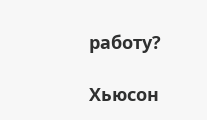работу?

Хьюсон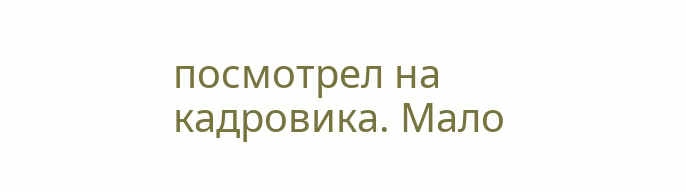посмотрел на кадровика. Мало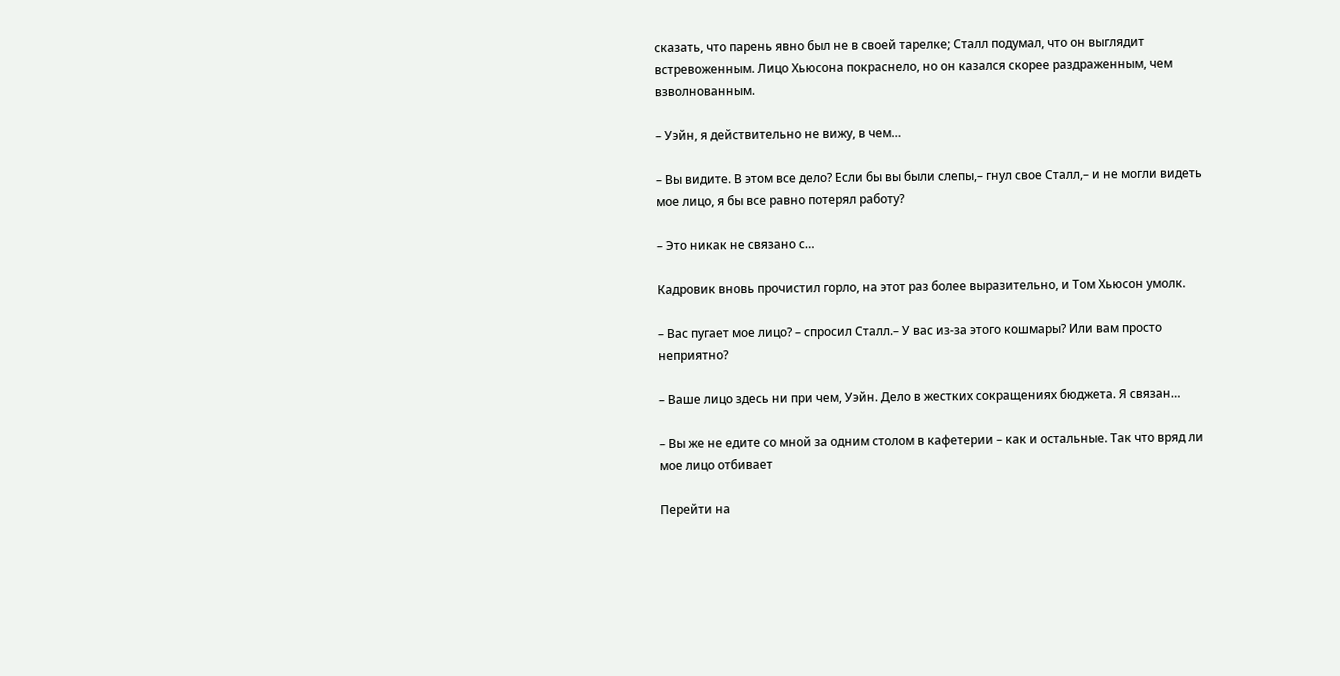сказать, что парень явно был не в своей тарелке; Сталл подумал, что он выглядит встревоженным. Лицо Хьюсона покраснело, но он казался скорее раздраженным, чем взволнованным.

– Уэйн, я действительно не вижу, в чем…

– Вы видите. В этом все дело? Если бы вы были слепы,– гнул свое Сталл,– и не могли видеть мое лицо, я бы все равно потерял работу?

– Это никак не связано с…

Кадровик вновь прочистил горло, на этот раз более выразительно, и Том Хьюсон умолк.

– Вас пугает мое лицо? – спросил Сталл.– У вас из-за этого кошмары? Или вам просто неприятно?

– Ваше лицо здесь ни при чем, Уэйн. Дело в жестких сокращениях бюджета. Я связан…

– Вы же не едите со мной за одним столом в кафетерии – как и остальные. Так что вряд ли мое лицо отбивает

Перейти на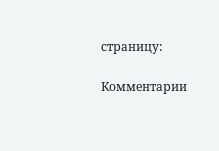страницу:

Комментарии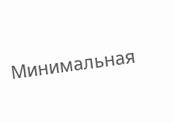Минимальная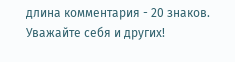длина комментария - 20 знаков. Уважайте себя и других!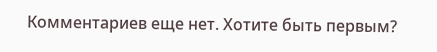Комментариев еще нет. Хотите быть первым?